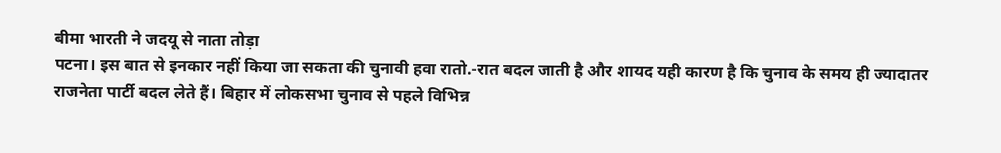बीमा भारती ने जदयू से नाता तोड़ा
पटना। इस बात से इनकार नहीं किया जा सकता की चुनावी हवा रातो.-रात बदल जाती है और शायद यही कारण है कि चुनाव के समय ही ज्यादातर राजनेता पार्टी बदल लेते हैं। बिहार में लोकसभा चुनाव से पहले विभिन्न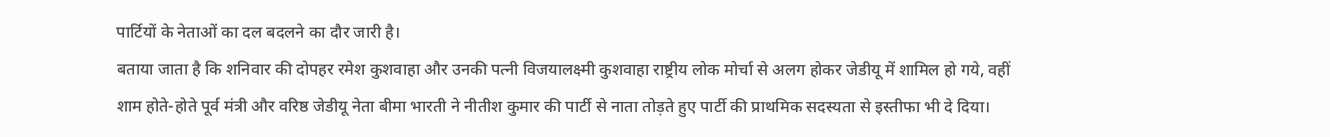पार्टियों के नेताओं का दल बदलने का दौर जारी है।
बताया जाता है कि शनिवार की दोपहर रमेश कुशवाहा और उनकी पत्नी विजयालक्ष्मी कुशवाहा राष्ट्रीय लोक मोर्चा से अलग होकर जेडीयू में शामिल हो गये, वहीं शाम होते-होते पूर्व मंत्री और वरिष्ठ जेडीयू नेता बीमा भारती ने नीतीश कुमार की पार्टी से नाता तोड़ते हुए पार्टी की प्राथमिक सदस्यता से इस्तीफा भी दे दिया।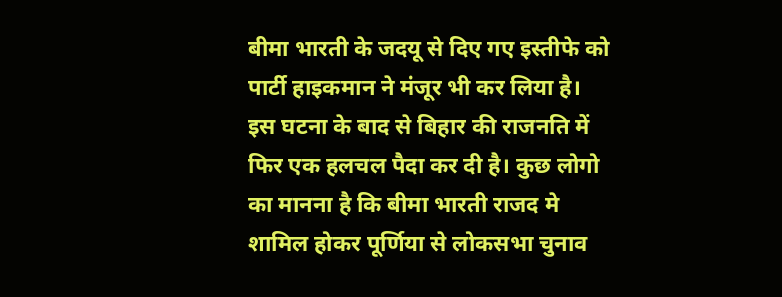बीमा भारती के जदयू से दिए गए इस्तीफे को पार्टी हाइकमान ने मंजूर भी कर लिया है। इस घटना के बाद से बिहार की राजनति में फिर एक हलचल पैदा कर दी है। कुछ लोगो का मानना है कि बीमा भारती राजद मे शामिल होकर पूर्णिया से लोकसभा चुनाव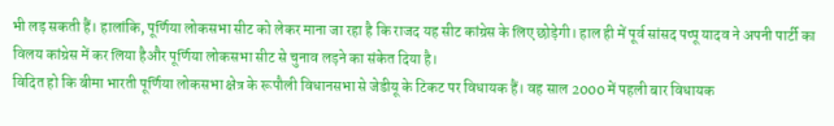भी लड़ सकती हैं। हालांकि, पूर्णिया लोकसभा सीट को लेकर माना जा रहा है कि राजद यह सीट कांग्रेस के लिए छोड़ेगी। हाल ही में पूर्व सांसद पप्पू यादव ने अपनी पार्टी का विलय कांग्रेस में कर लिया हैऔर पूर्णिया लोकसभा सीट से चुनाव लड़ने का संकेत दिया है।
विदित हो कि बीमा भारती पूर्णिया लोकसभा क्षेत्र के रूपौली विधानसभा से जेडीयू के टिकट पर विधायक हैं। वह साल 2000 में पहली बार विधायक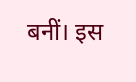बनीं। इस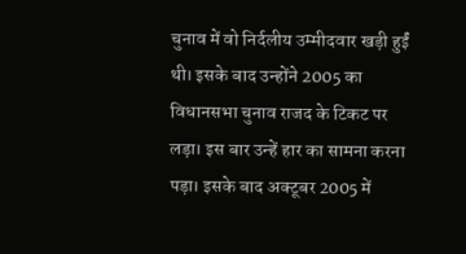चुनाव में वो निर्दलीय उम्मीदवार खड़ी हुईं थी। इसके बाद उन्होंने 2005 का विधानसभा चुनाव राजद के टिकट पर लड़ा। इस बार उन्हें हार का सामना करना पड़ा। इसके बाद अक्टूबर 2005 में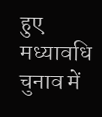हुए मध्यावधि चुनाव में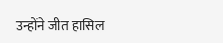उन्होंने जीत हासिल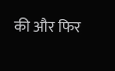की और फिर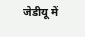जेडीयू में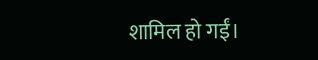शामिल हो गईं।